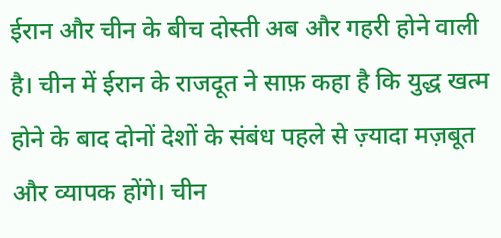ईरान और चीन के बीच दोस्ती अब और गहरी होने वाली है। चीन में ईरान के राजदूत ने साफ़ कहा है कि युद्ध खत्म होने के बाद दोनों देशों के संबंध पहले से ज़्यादा मज़बूत और व्यापक होंगे। चीन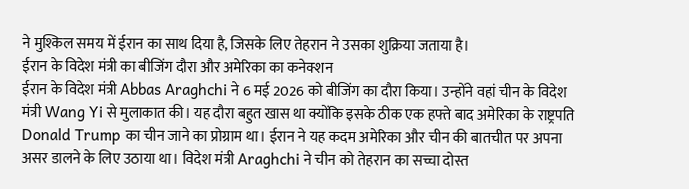ने मुश्किल समय में ईरान का साथ दिया है, जिसके लिए तेहरान ने उसका शुक्रिया जताया है।
ईरान के विदेश मंत्री का बीजिंग दौरा और अमेरिका का कनेक्शन
ईरान के विदेश मंत्री Abbas Araghchi ने 6 मई 2026 को बीजिंग का दौरा किया। उन्होंने वहां चीन के विदेश मंत्री Wang Yi से मुलाकात की। यह दौरा बहुत खास था क्योंकि इसके ठीक एक हफ्ते बाद अमेरिका के राष्ट्रपति Donald Trump का चीन जाने का प्रोग्राम था। ईरान ने यह कदम अमेरिका और चीन की बातचीत पर अपना असर डालने के लिए उठाया था। विदेश मंत्री Araghchi ने चीन को तेहरान का सच्चा दोस्त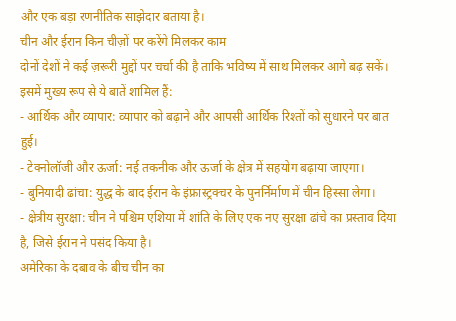और एक बड़ा रणनीतिक साझेदार बताया है।
चीन और ईरान किन चीज़ों पर करेंगे मिलकर काम
दोनों देशों ने कई ज़रूरी मुद्दों पर चर्चा की है ताकि भविष्य में साथ मिलकर आगे बढ़ सकें। इसमें मुख्य रूप से ये बातें शामिल हैं:
- आर्थिक और व्यापार: व्यापार को बढ़ाने और आपसी आर्थिक रिश्तों को सुधारने पर बात हुई।
- टेक्नोलॉजी और ऊर्जा: नई तकनीक और ऊर्जा के क्षेत्र में सहयोग बढ़ाया जाएगा।
- बुनियादी ढांचा: युद्ध के बाद ईरान के इंफ्रास्ट्रक्चर के पुनर्निर्माण में चीन हिस्सा लेगा।
- क्षेत्रीय सुरक्षा: चीन ने पश्चिम एशिया में शांति के लिए एक नए सुरक्षा ढांचे का प्रस्ताव दिया है, जिसे ईरान ने पसंद किया है।
अमेरिका के दबाव के बीच चीन का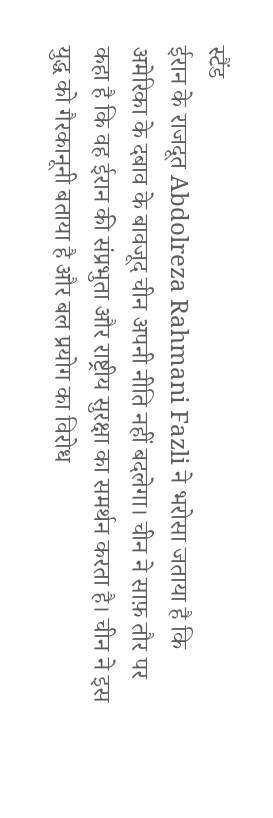स्टैंड
ईरान के राजदूत Abdolreza Rahmani Fazli ने भरोसा जताया है कि अमेरिका के दबाव के बावजूद चीन अपनी नीति नहीं बदलेगा। चीन ने साफ़ तौर पर कहा है कि वह ईरान की संप्रभुता और राष्ट्रीय सुरक्षा का समर्थन करता है। चीन ने इस युद्ध को गैरकानूनी बताया है और बल प्रयोग का विरोध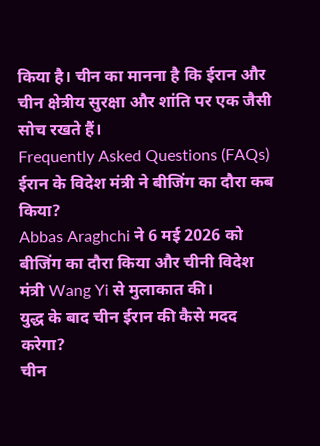किया है। चीन का मानना है कि ईरान और चीन क्षेत्रीय सुरक्षा और शांति पर एक जैसी सोच रखते हैं।
Frequently Asked Questions (FAQs)
ईरान के विदेश मंत्री ने बीजिंग का दौरा कब किया?
Abbas Araghchi ने 6 मई 2026 को बीजिंग का दौरा किया और चीनी विदेश मंत्री Wang Yi से मुलाकात की।
युद्ध के बाद चीन ईरान की कैसे मदद करेगा?
चीन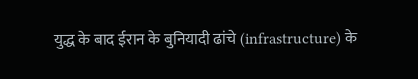युद्ध के बाद ईरान के बुनियादी ढांचे (infrastructure) के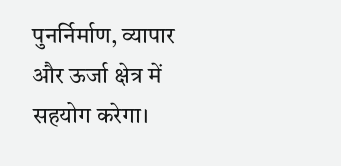पुनर्निर्माण, व्यापार और ऊर्जा क्षेत्र में सहयोग करेगा।